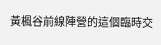黃楓谷前線陣營的這個臨時交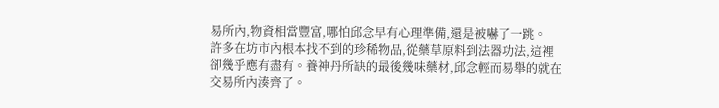易所內,物資相當豐富,哪怕邱念早有心理準備,還是被嚇了一跳。
許多在坊市內根本找不到的珍稀物品,從藥草原料到法器功法,這裡卻幾乎應有盡有。養神丹所缺的最後幾味藥材,邱念輕而易舉的就在交易所內湊齊了。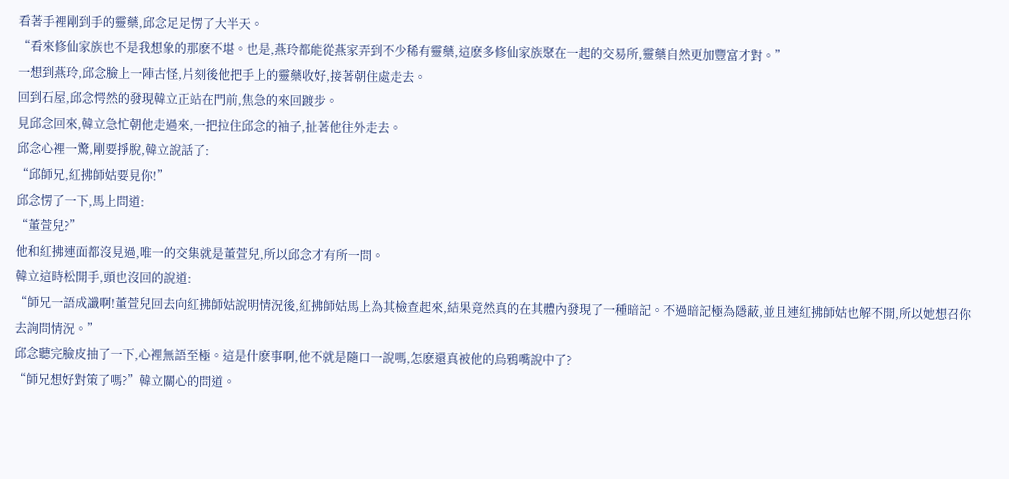看著手裡剛到手的靈藥,邱念足足愣了大半天。
“看來修仙家族也不是我想象的那麽不堪。也是,燕玲都能從燕家弄到不少稀有靈藥,這麽多修仙家族聚在一起的交易所,靈藥自然更加豐富才對。”
一想到燕玲,邱念臉上一陣古怪,片刻後他把手上的靈藥收好,接著朝住處走去。
回到石屋,邱念愕然的發現韓立正站在門前,焦急的來回踱步。
見邱念回來,韓立急忙朝他走過來,一把拉住邱念的袖子,扯著他往外走去。
邱念心裡一驚,剛要掙脫,韓立說話了:
“邱師兄,紅拂師姑要見你!”
邱念愣了一下,馬上問道:
“董萱兒?”
他和紅拂連面都沒見過,唯一的交集就是董萱兒,所以邱念才有所一問。
韓立這時松開手,頭也沒回的說道:
“師兄一語成讖啊!董萱兒回去向紅拂師姑說明情況後,紅拂師姑馬上為其檢查起來,結果竟然真的在其體內發現了一種暗記。不過暗記極為隱蔽,並且連紅拂師姑也解不開,所以她想召你去詢問情況。”
邱念聽完臉皮抽了一下,心裡無語至極。這是什麽事啊,他不就是隨口一說嗎,怎麽還真被他的烏鴉嘴說中了?
“師兄想好對策了嗎?”韓立關心的問道。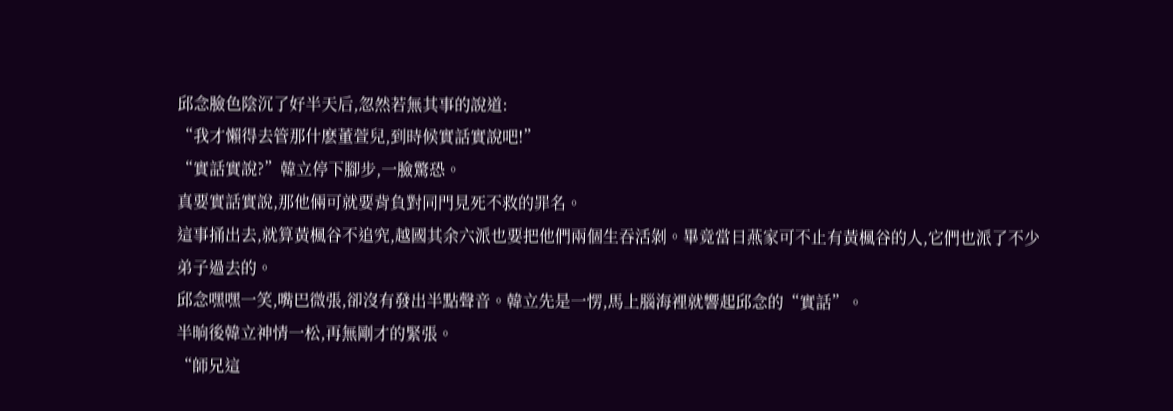邱念臉色陰沉了好半天后,忽然若無其事的說道:
“我才懶得去管那什麽董萱兒,到時候實話實說吧!”
“實話實說?”韓立停下腳步,一臉驚恐。
真要實話實說,那他倆可就要背負對同門見死不救的罪名。
這事捅出去,就算黃楓谷不追究,越國其余六派也要把他們兩個生吞活剝。畢竟當日燕家可不止有黃楓谷的人,它們也派了不少弟子過去的。
邱念嘿嘿一笑,嘴巴微張,卻沒有發出半點聲音。韓立先是一愣,馬上腦海裡就響起邱念的“實話”。
半晌後韓立神情一松,再無剛才的緊張。
“師兄這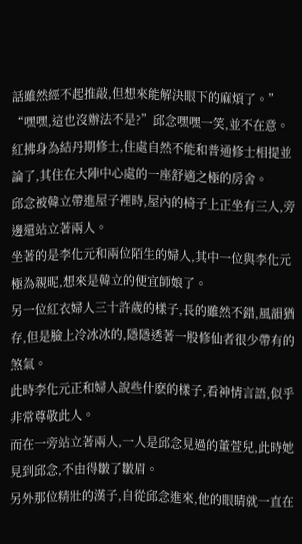話雖然經不起推敲,但想來能解決眼下的麻煩了。”
“嘿嘿,這也沒辦法不是?”邱念嘿嘿一笑,並不在意。
紅拂身為結丹期修士,住處自然不能和普通修士相提並論了,其住在大陣中心處的一座舒適之極的房舍。
邱念被韓立帶進屋子裡時,屋內的椅子上正坐有三人,旁邊還站立著兩人。
坐著的是李化元和兩位陌生的婦人,其中一位與李化元極為親昵,想來是韓立的便宜師娘了。
另一位紅衣婦人三十許歲的樣子,長的雖然不錯,風韻猶存,但是臉上冷冰冰的,隱隱透著一股修仙者很少帶有的煞氣。
此時李化元正和婦人說些什麽的樣子,看神情言語,似乎非常尊敬此人。
而在一旁站立著兩人,一人是邱念見過的董萱兒,此時她見到邱念,不由得皺了皺眉。
另外那位精壯的漢子,自從邱念進來,他的眼睛就一直在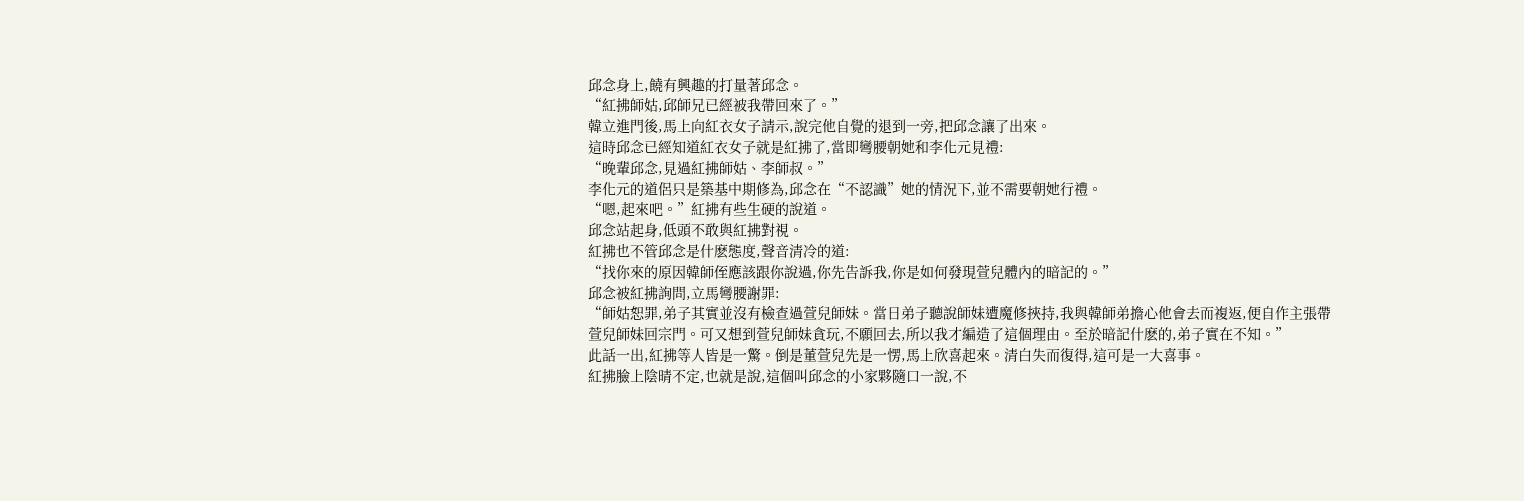邱念身上,饒有興趣的打量著邱念。
“紅拂師姑,邱師兄已經被我帶回來了。”
韓立進門後,馬上向紅衣女子請示,說完他自覺的退到一旁,把邱念讓了出來。
這時邱念已經知道紅衣女子就是紅拂了,當即彎腰朝她和李化元見禮:
“晚輩邱念,見過紅拂師姑、李師叔。”
李化元的道侶只是築基中期修為,邱念在“不認識”她的情況下,並不需要朝她行禮。
“嗯,起來吧。”紅拂有些生硬的說道。
邱念站起身,低頭不敢與紅拂對視。
紅拂也不管邱念是什麽態度,聲音清冷的道:
“找你來的原因韓師侄應該跟你說過,你先告訴我,你是如何發現萱兒體內的暗記的。”
邱念被紅拂詢問,立馬彎腰謝罪:
“師姑恕罪,弟子其實並沒有檢查過萱兒師妹。當日弟子聽說師妹遭魔修挾持,我與韓師弟擔心他會去而複返,便自作主張帶萱兒師妹回宗門。可又想到萱兒師妹貪玩,不願回去,所以我才編造了這個理由。至於暗記什麽的,弟子實在不知。”
此話一出,紅拂等人皆是一驚。倒是董萱兒先是一愣,馬上欣喜起來。清白失而復得,這可是一大喜事。
紅拂臉上陰晴不定,也就是說,這個叫邱念的小家夥隨口一說,不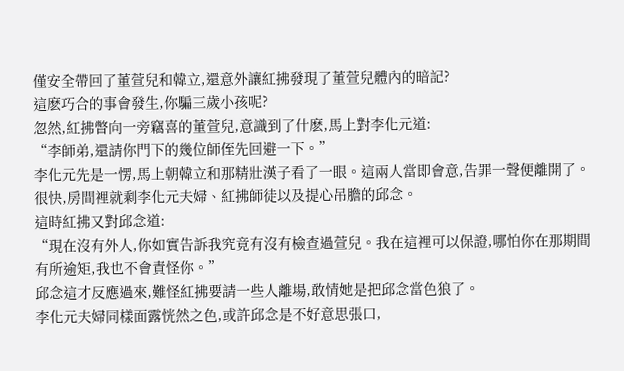僅安全帶回了董萱兒和韓立,還意外讓紅拂發現了董萱兒體內的暗記?
這麽巧合的事會發生,你騙三歲小孩呢?
忽然,紅拂瞥向一旁竊喜的董萱兒,意識到了什麽,馬上對李化元道:
“李師弟,還請你門下的幾位師侄先回避一下。”
李化元先是一愣,馬上朝韓立和那精壯漢子看了一眼。這兩人當即會意,告罪一聲便離開了。
很快,房間裡就剩李化元夫婦、紅拂師徒以及提心吊膽的邱念。
這時紅拂又對邱念道:
“現在沒有外人,你如實告訴我究竟有沒有檢查過萱兒。我在這裡可以保證,哪怕你在那期間有所逾矩,我也不會責怪你。”
邱念這才反應過來,難怪紅拂要請一些人離場,敢情她是把邱念當色狼了。
李化元夫婦同樣面露恍然之色,或許邱念是不好意思張口,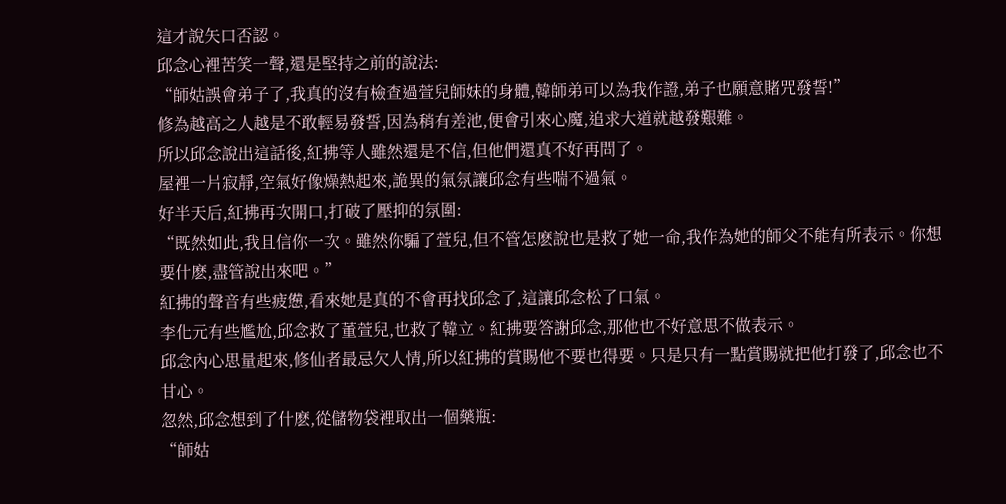這才說矢口否認。
邱念心裡苦笑一聲,還是堅持之前的說法:
“師姑誤會弟子了,我真的沒有檢查過萱兒師妹的身體,韓師弟可以為我作證,弟子也願意賭咒發誓!”
修為越高之人越是不敢輕易發誓,因為稍有差池,便會引來心魔,追求大道就越發艱難。
所以邱念說出這話後,紅拂等人雖然還是不信,但他們還真不好再問了。
屋裡一片寂靜,空氣好像燥熱起來,詭異的氣氛讓邱念有些喘不過氣。
好半天后,紅拂再次開口,打破了壓抑的氛圍:
“既然如此,我且信你一次。雖然你騙了萱兒,但不管怎麽說也是救了她一命,我作為她的師父不能有所表示。你想要什麽,盡管說出來吧。”
紅拂的聲音有些疲憊,看來她是真的不會再找邱念了,這讓邱念松了口氣。
李化元有些尷尬,邱念救了董萱兒,也救了韓立。紅拂要答謝邱念,那他也不好意思不做表示。
邱念內心思量起來,修仙者最忌欠人情,所以紅拂的賞賜他不要也得要。只是只有一點賞賜就把他打發了,邱念也不甘心。
忽然,邱念想到了什麽,從儲物袋裡取出一個藥瓶:
“師姑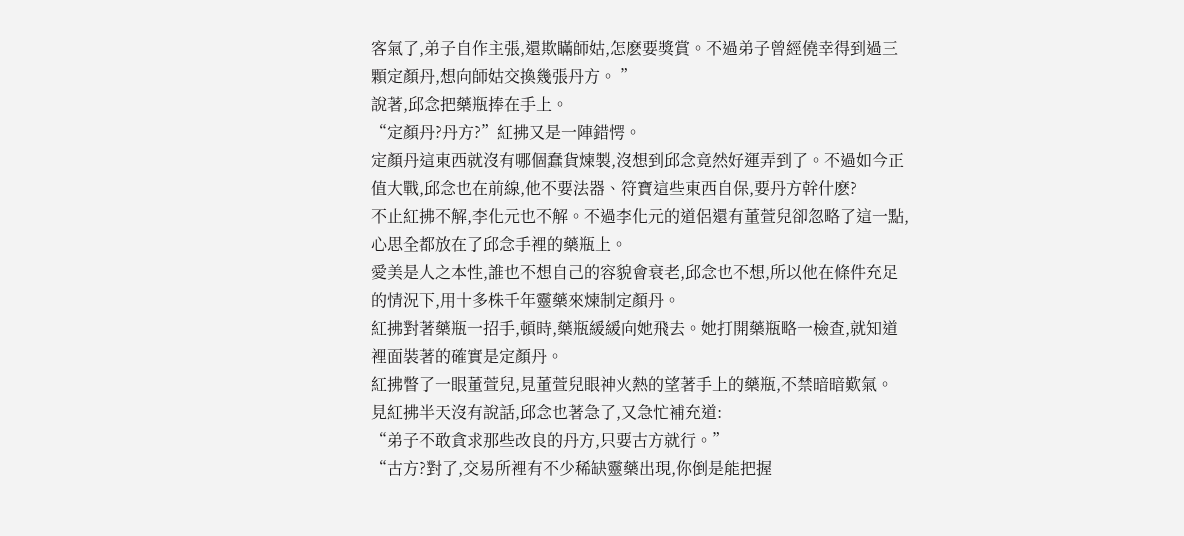客氣了,弟子自作主張,還欺瞞師姑,怎麽要獎賞。不過弟子曾經僥幸得到過三顆定顏丹,想向師姑交換幾張丹方。 ”
說著,邱念把藥瓶捧在手上。
“定顏丹?丹方?”紅拂又是一陣錯愕。
定顏丹這東西就沒有哪個蠢貨煉製,沒想到邱念竟然好運弄到了。不過如今正值大戰,邱念也在前線,他不要法器、符寶這些東西自保,要丹方幹什麽?
不止紅拂不解,李化元也不解。不過李化元的道侶還有董萱兒卻忽略了這一點,心思全都放在了邱念手裡的藥瓶上。
愛美是人之本性,誰也不想自己的容貌會衰老,邱念也不想,所以他在條件充足的情況下,用十多株千年靈藥來煉制定顏丹。
紅拂對著藥瓶一招手,頓時,藥瓶緩緩向她飛去。她打開藥瓶略一檢查,就知道裡面裝著的確實是定顏丹。
紅拂瞥了一眼董萱兒,見董萱兒眼神火熱的望著手上的藥瓶,不禁暗暗歎氣。
見紅拂半天沒有說話,邱念也著急了,又急忙補充道:
“弟子不敢貪求那些改良的丹方,只要古方就行。”
“古方?對了,交易所裡有不少稀缺靈藥出現,你倒是能把握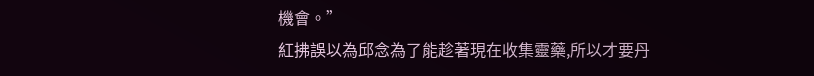機會。”
紅拂誤以為邱念為了能趁著現在收集靈藥,所以才要丹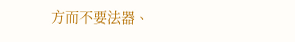方而不要法器、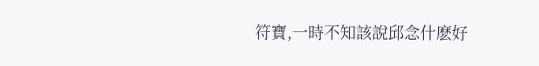符寶,一時不知該說邱念什麽好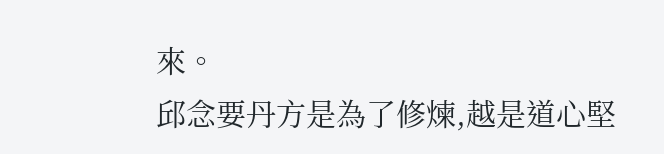來。
邱念要丹方是為了修煉,越是道心堅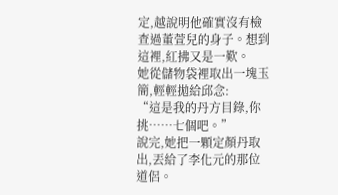定,越說明他確實沒有檢查過董萱兒的身子。想到這裡,紅拂又是一歎。
她從儲物袋裡取出一塊玉簡,輕輕拋給邱念:
“這是我的丹方目錄,你挑……七個吧。”
說完,她把一顆定顏丹取出,丟給了李化元的那位道侶。